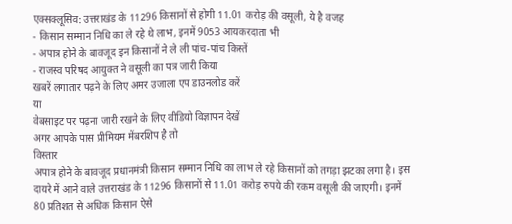एक्सक्लूसिव: उत्तराखंड के 11296 किसानों से होगी 11.01 करोड़ की वसूली, ये है वजह
- किसान सम्मान निधि का ले रहे थे लाभ, इनमें 9053 आयकरदाता भी
- अपात्र होने के बावजूद इन किसानों ने ले ली पांच-पांच किस्तें
- राजस्व परिषद आयुक्त ने वसूली का पत्र जारी किया
खबरें लगातार पढ़ने के लिए अमर उजाला एप डाउनलोड करें
या
वेबसाइट पर पढ़ना जारी रखने के लिए वीडियो विज्ञापन देखें
अगर आपके पास प्रीमियम मेंबरशिप है तो
विस्तार
अपात्र होने के बावजूद प्रधानमंत्री किसान सम्मान निधि का लाभ ले रहे किसानों को तगड़ा झटका लगा है। इस दायरे में आने वाले उत्तराखंड के 11296 किसानों से 11.01 करोड़ रुपये की रकम वसूली की जाएगी। इनमें 80 प्रतिशत से अधिक किसान ऐसे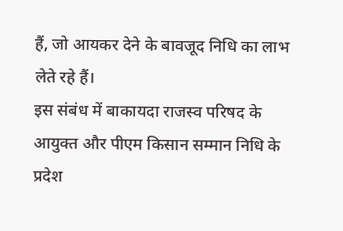हैं, जो आयकर देने के बावजूद निधि का लाभ लेते रहे हैं।
इस संबंध में बाकायदा राजस्व परिषद के आयुक्त और पीएम किसान सम्मान निधि के प्रदेश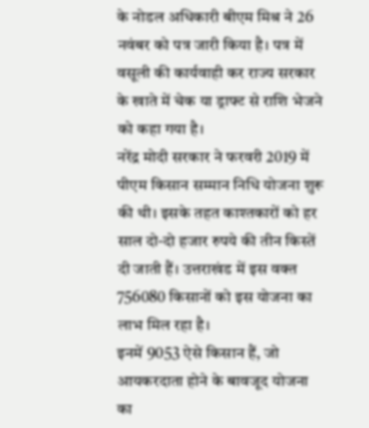के नोडल अधिकारी बीएम मिश्र ने 26 नवंबर को पत्र जारी किया है। पत्र में वसूली की कार्यवाही कर राज्य सरकार के खाते में चेक या ड्राफ्ट से राशि भेजने को कहा गया है।
नरेंद्र मोदी सरकार ने फरवरी 2019 में पीएम किसान सम्मान निधि योजना शुरू की थी। इसके तहत काश्तकारों को हर साल दो-दो हजार रुपये की तीन किस्तें दी जाती हैं। उत्तराखंड में इस वक्त 756080 किसानों को इस योजना का लाभ मिल रहा है।
इनमें 9053 ऐसे किसान हैं, जो आयकरदाता होने के बावजूद योजना का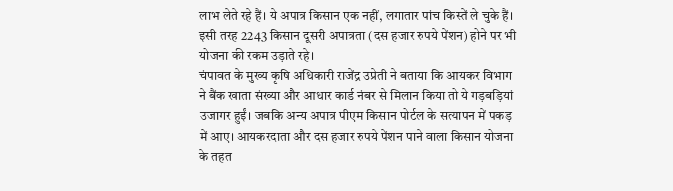लाभ लेते रहे हैं। ये अपात्र किसान एक नहीं, लगातार पांच किस्तें ले चुके हैं। इसी तरह 2243 किसान दूसरी अपात्रता (दस हजार रुपये पेंशन) होने पर भी योजना की रकम उड़ाते रहे।
चंपावत के मुख्य कृषि अधिकारी राजेंद्र उप्रेती ने बताया कि आयकर विभाग ने बैंक खाता संख्या और आधार कार्ड नंबर से मिलान किया तो ये गड़बड़ियां उजागर हुईं। जबकि अन्य अपात्र पीएम किसान पोर्टल के सत्यापन में पकड़ में आए। आयकरदाता और दस हजार रुपये पेंशन पाने वाला किसान योजना के तहत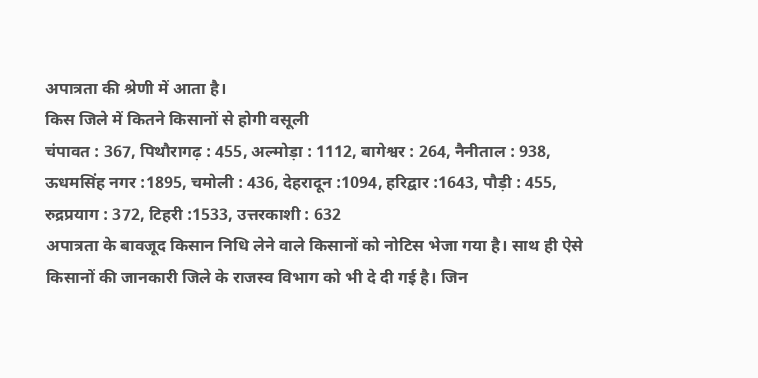अपात्रता की श्रेणी में आता है।
किस जिले में कितने किसानों से होगी वसूली
चंपावत : 367, पिथौरागढ़ : 455, अल्मोड़ा : 1112, बागेश्वर : 264, नैनीताल : 938, ऊधमसिंह नगर :1895, चमोली : 436, देहरादून :1094, हरिद्वार :1643, पौड़ी : 455, रुद्रप्रयाग : 372, टिहरी :1533, उत्तरकाशी : 632
अपात्रता के बावजूद किसान निधि लेने वाले किसानों को नोटिस भेजा गया है। साथ ही ऐसे किसानों की जानकारी जिले के राजस्व विभाग को भी दे दी गई है। जिन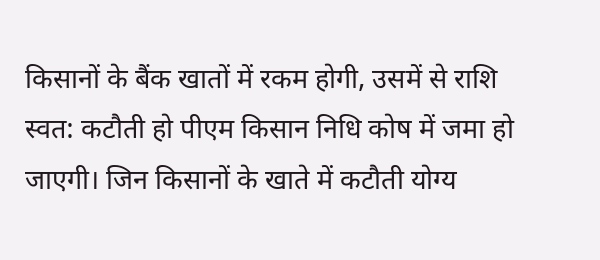किसानों के बैंक खातों में रकम होगी, उसमें से राशि स्वत: कटौती हो पीएम किसान निधि कोष में जमा हो जाएगी। जिन किसानों के खाते में कटौती योग्य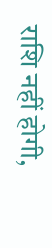राशि नहीं होगी,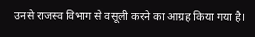उनसे राजस्व विभाग से वसूली करने का आग्रह किया गया है।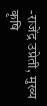-राजेंद्र उप्रेती, मुख्य कृषि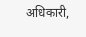अधिकारी,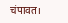चंपावत।